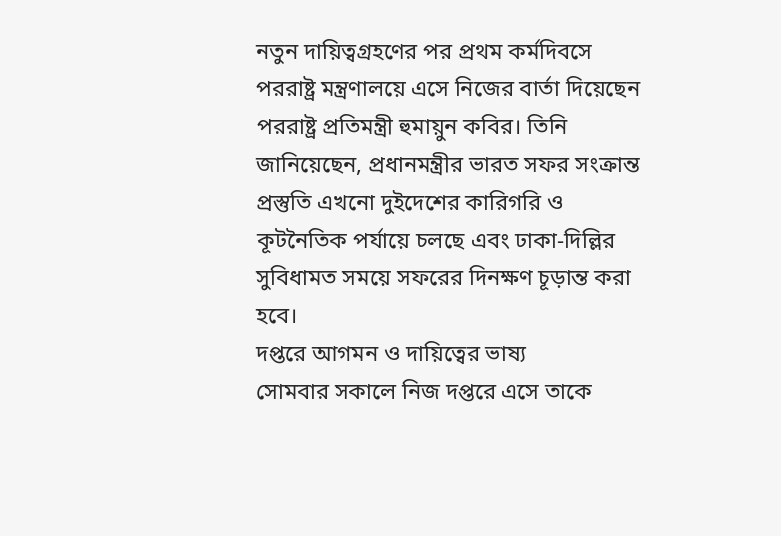নতুন দায়িত্বগ্রহণের পর প্রথম কর্মদিবসে পররাষ্ট্র মন্ত্রণালয়ে এসে নিজের বার্তা দিয়েছেন পররাষ্ট্র প্রতিমন্ত্রী হুমায়ুন কবির। তিনি জানিয়েছেন, প্রধানমন্ত্রীর ভারত সফর সংক্রান্ত প্রস্তুতি এখনো দুইদেশের কারিগরি ও কূটনৈতিক পর্যায়ে চলছে এবং ঢাকা-দিল্লির সুবিধামত সময়ে সফরের দিনক্ষণ চূড়ান্ত করা হবে।
দপ্তরে আগমন ও দায়িত্বের ভাষ্য
সোমবার সকালে নিজ দপ্তরে এসে তাকে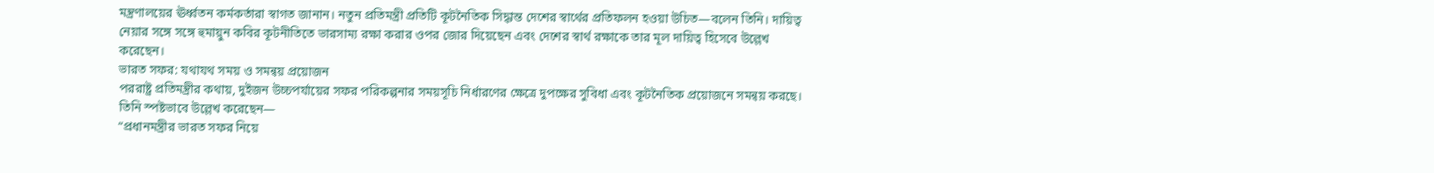মন্ত্রণালয়ের ঊর্ধ্বতন কর্মকর্তারা স্বাগত জানান। নতুন প্রতিমন্ত্রী প্রতিটি কূটনৈতিক সিদ্ধান্ত দেশের স্বার্থের প্রতিফলন হওয়া উচিত—বলেন তিনি। দায়িত্ব নেয়ার সঙ্গে সঙ্গে হুমায়ুন কবির কূটনীতিতে ভারসাম্য রক্ষা করার ওপর জোর দিয়েছেন এবং দেশের স্বার্থ রক্ষাকে তার মূল দায়িত্ব হিসেবে উল্লেখ করেছেন।
ভারত সফর: যথাযথ সময় ও সমন্বয় প্রয়োজন
পররাষ্ট্র প্রতিমন্ত্রীর কথায়, দুইজন উচ্চপর্যায়ের সফর পরিকল্পনার সময়সূচি নির্ধারণের ক্ষেত্রে দুপক্ষের সুবিধা এবং কূটনৈতিক প্রয়োজনে সমন্বয় করছে। তিনি স্পষ্টভাবে উল্লেখ করেছেন—
“প্রধানমন্ত্রীর ভারত সফর নিয়ে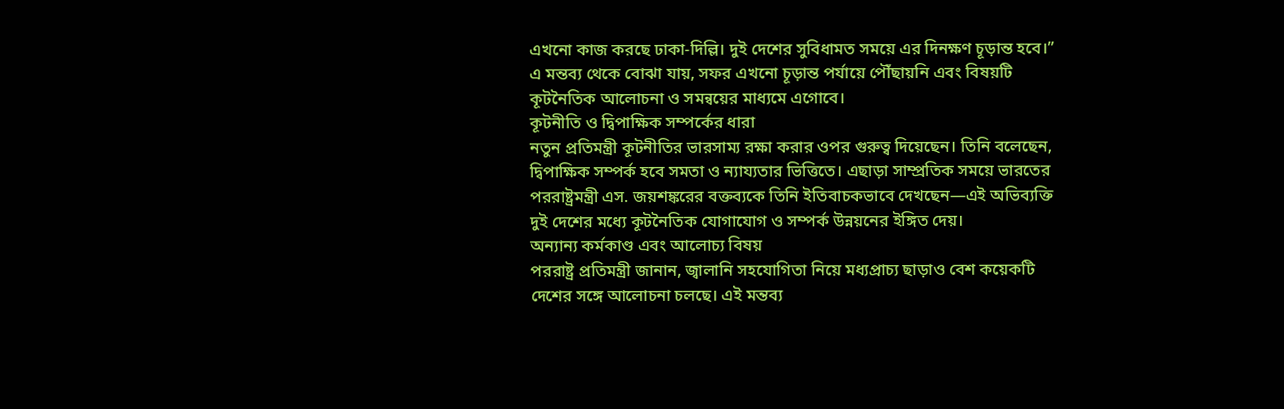এখনো কাজ করছে ঢাকা-দিল্লি। দুই দেশের সুবিধামত সময়ে এর দিনক্ষণ চূড়ান্ত হবে।”
এ মন্তব্য থেকে বোঝা যায়, সফর এখনো চূড়ান্ত পর্যায়ে পৌঁছায়নি এবং বিষয়টি কূটনৈতিক আলোচনা ও সমন্বয়ের মাধ্যমে এগোবে।
কূটনীতি ও দ্বিপাক্ষিক সম্পর্কের ধারা
নতুন প্রতিমন্ত্রী কূটনীতির ভারসাম্য রক্ষা করার ওপর গুরুত্ব দিয়েছেন। তিনি বলেছেন, দ্বিপাক্ষিক সম্পর্ক হবে সমতা ও ন্যায্যতার ভিত্তিতে। এছাড়া সাম্প্রতিক সময়ে ভারতের পররাষ্ট্রমন্ত্রী এস. জয়শঙ্করের বক্তব্যকে তিনি ইতিবাচকভাবে দেখছেন—এই অভিব্যক্তি দুই দেশের মধ্যে কূটনৈতিক যোগাযোগ ও সম্পর্ক উন্নয়নের ইঙ্গিত দেয়।
অন্যান্য কর্মকাণ্ড এবং আলোচ্য বিষয়
পররাষ্ট্র প্রতিমন্ত্রী জানান, জ্বালানি সহযোগিতা নিয়ে মধ্যপ্রাচ্য ছাড়াও বেশ কয়েকটি দেশের সঙ্গে আলোচনা চলছে। এই মন্তব্য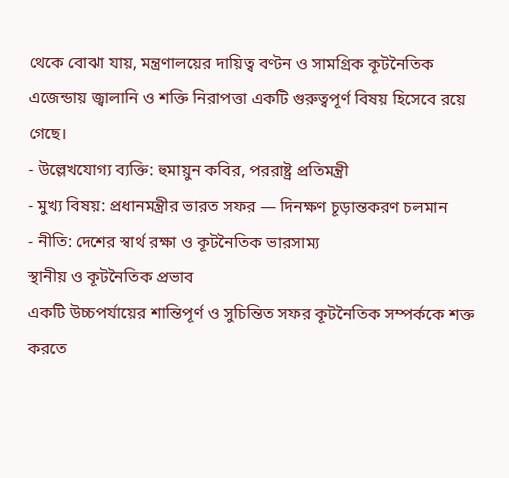থেকে বোঝা যায়, মন্ত্রণালয়ের দায়িত্ব বণ্টন ও সামগ্রিক কূটনৈতিক এজেন্ডায় জ্বালানি ও শক্তি নিরাপত্তা একটি গুরুত্বপূর্ণ বিষয় হিসেবে রয়ে গেছে।
- উল্লেখযোগ্য ব্যক্তি: হুমায়ুন কবির, পররাষ্ট্র প্রতিমন্ত্রী
- মুখ্য বিষয়: প্রধানমন্ত্রীর ভারত সফর — দিনক্ষণ চূড়ান্তকরণ চলমান
- নীতি: দেশের স্বার্থ রক্ষা ও কূটনৈতিক ভারসাম্য
স্থানীয় ও কূটনৈতিক প্রভাব
একটি উচ্চপর্যায়ের শান্তিপূর্ণ ও সুচিন্তিত সফর কূটনৈতিক সম্পর্ককে শক্ত করতে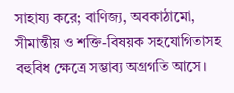সাহায্য করে; বাণিজ্য, অবকাঠামো, সীমান্তীয় ও শক্তি-বিষয়ক সহযোগিতাসহ বহুবিধ ক্ষেত্রে সম্ভাব্য অগ্রগতি আসে।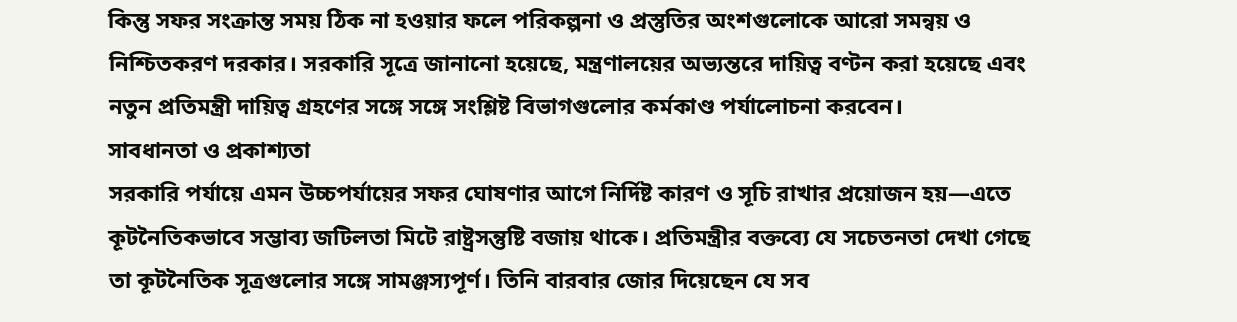কিন্তু সফর সংক্রান্ত সময় ঠিক না হওয়ার ফলে পরিকল্পনা ও প্রস্তুতির অংশগুলোকে আরো সমন্বয় ও নিশ্চিতকরণ দরকার। সরকারি সূত্রে জানানো হয়েছে, মন্ত্রণালয়ের অভ্যন্তরে দায়িত্ব বণ্টন করা হয়েছে এবং নতুন প্রতিমন্ত্রী দায়িত্ব গ্রহণের সঙ্গে সঙ্গে সংশ্লিষ্ট বিভাগগুলোর কর্মকাণ্ড পর্যালোচনা করবেন।
সাবধানতা ও প্রকাশ্যতা
সরকারি পর্যায়ে এমন উচ্চপর্যায়ের সফর ঘোষণার আগে নির্দিষ্ট কারণ ও সূচি রাখার প্রয়োজন হয়—এতে কূটনৈতিকভাবে সম্ভাব্য জটিলতা মিটে রাষ্ট্রসন্তুষ্টি বজায় থাকে। প্রতিমন্ত্রীর বক্তব্যে যে সচেতনতা দেখা গেছে তা কূটনৈতিক সূত্রগুলোর সঙ্গে সামঞ্জস্যপূর্ণ। তিনি বারবার জোর দিয়েছেন যে সব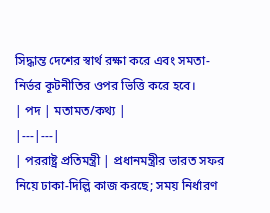সিদ্ধান্ত দেশের স্বার্থ রক্ষা করে এবং সমতা-নির্ভর কূটনীতির ওপর ভিত্তি করে হবে।
| পদ | মতামত/কথ্য |
|---|---|
| পররাষ্ট্র প্রতিমন্ত্রী | প্রধানমন্ত্রীর ভারত সফর নিয়ে ঢাকা-দিল্লি কাজ করছে; সময় নির্ধারণ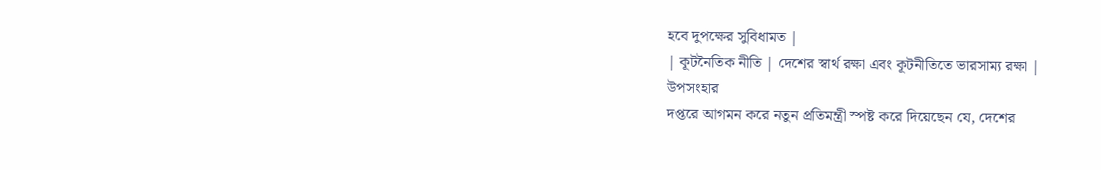হবে দুপক্ষের সুবিধামত |
| কূটনৈতিক নীতি | দেশের স্বার্থ রক্ষা এবং কূটনীতিতে ভারসাম্য রক্ষা |
উপসংহার
দপ্তরে আগমন করে নতুন প্রতিমন্ত্রী স্পষ্ট করে দিয়েছেন যে, দেশের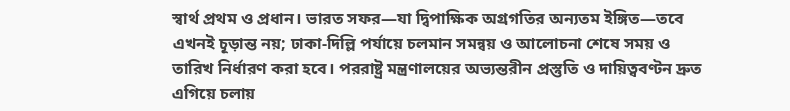স্বার্থ প্রথম ও প্রধান। ভারত সফর—যা দ্বিপাক্ষিক অগ্রগতির অন্যতম ইঙ্গিত—তবে এখনই চূড়ান্ত নয়; ঢাকা-দিল্লি পর্যায়ে চলমান সমন্বয় ও আলোচনা শেষে সময় ও তারিখ নির্ধারণ করা হবে। পররাষ্ট্র মন্ত্রণালয়ের অভ্যন্তরীন প্রস্তুতি ও দায়িত্ববণ্টন দ্রুত এগিয়ে চলায়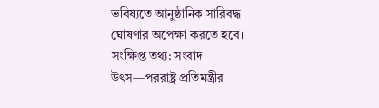ভবিষ্যতে আনুষ্ঠানিক সারিবদ্ধ ঘোষণার অপেক্ষা করতে হবে।
সংক্ষিপ্ত তথ্য: সংবাদ উৎস—পররাষ্ট্র প্রতিমন্ত্রীর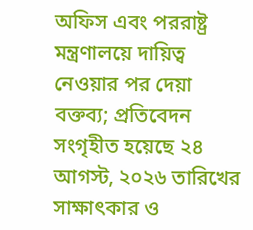অফিস এবং পররাষ্ট্র মন্ত্রণালয়ে দায়িত্ব নেওয়ার পর দেয়া বক্তব্য; প্রতিবেদন সংগৃহীত হয়েছে ২৪ আগস্ট, ২০২৬ তারিখের সাক্ষাৎকার ও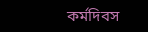কর্মদিবস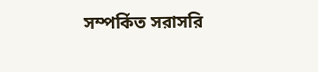সম্পর্কিত সরাসরি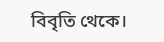বিবৃতি থেকে।